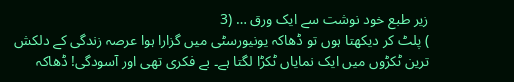زیر طبع خود نوشت سے ایک ورق … (3
) پلٹ کر دیکھتا ہوں تو ڈھاکہ یونیورسٹی میں گزارا ہوا عرصہ زندگی کے دلکش ترین ٹکڑوں میں ایک نمایاں ٹکڑا لگتا ہے۔ بے فکری تھی اور آسودگی! ڈھاکہ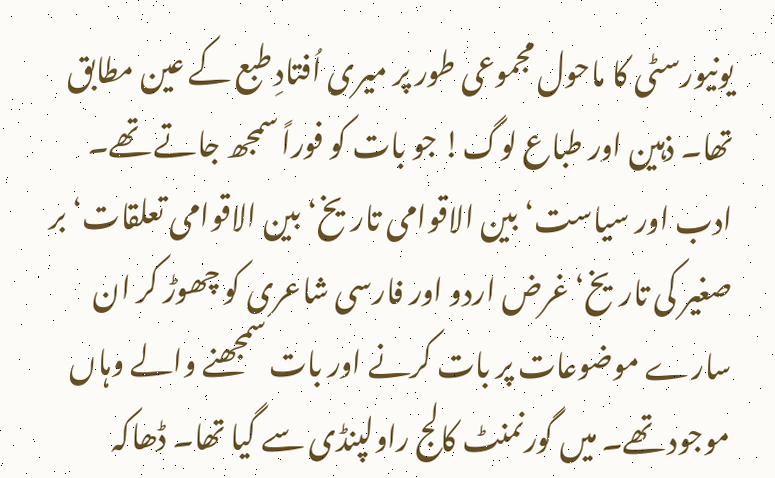یونیورسٹی کا ماحول مجموعی طور پر میری اُفتادِ طبع کے عین مطابق تھا۔ ذہین اور طباع لوگ! جو بات کو فوراً سمجھ جاتے تھے۔ ادب اور سیاست‘ بین الاقوامی تاریخ‘ بین الاقوامی تعلقات‘ بر صغیر کی تاریخ‘ غرض اردو اور فارسی شاعری کو چھوڑ کر ان سارے موضوعات پر بات کرنے اور بات سمجھنے والے وہاں موجود تھے۔ میں گورنمنٹ کالج راولپنڈی سے گیا تھا۔ ڈھاکہ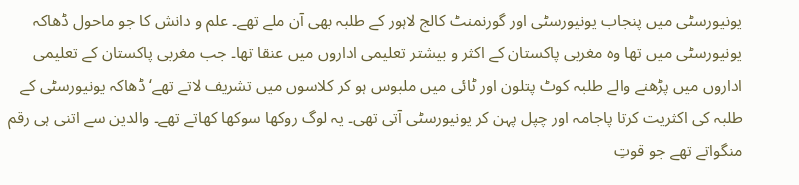یونیورسٹی میں پنجاب یونیورسٹی اور گورنمنٹ کالج لاہور کے طلبہ بھی آن ملے تھے۔ علم و دانش کا جو ماحول ڈھاکہ یونیورسٹی میں تھا وہ مغربی پاکستان کے اکثر و بیشتر تعلیمی اداروں میں عنقا تھا۔ جب مغربی پاکستان کے تعلیمی اداروں میں پڑھنے والے طلبہ کوٹ پتلون اور ٹائی میں ملبوس ہو کر کلاسوں میں تشریف لاتے تھے‘ ڈھاکہ یونیورسٹی کے طلبہ کی اکثریت کرتا پاجامہ اور چپل پہن کر یونیورسٹی آتی تھی۔ یہ لوگ روکھا سوکھا کھاتے تھے۔ والدین سے اتنی ہی رقم منگواتے تھے جو قوتِ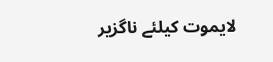لایموت کیلئے ناگزیر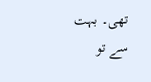تھی۔ بہت سے تو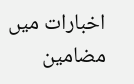اخبارات میں مضامین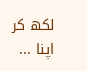لکھ کر اپنا ...